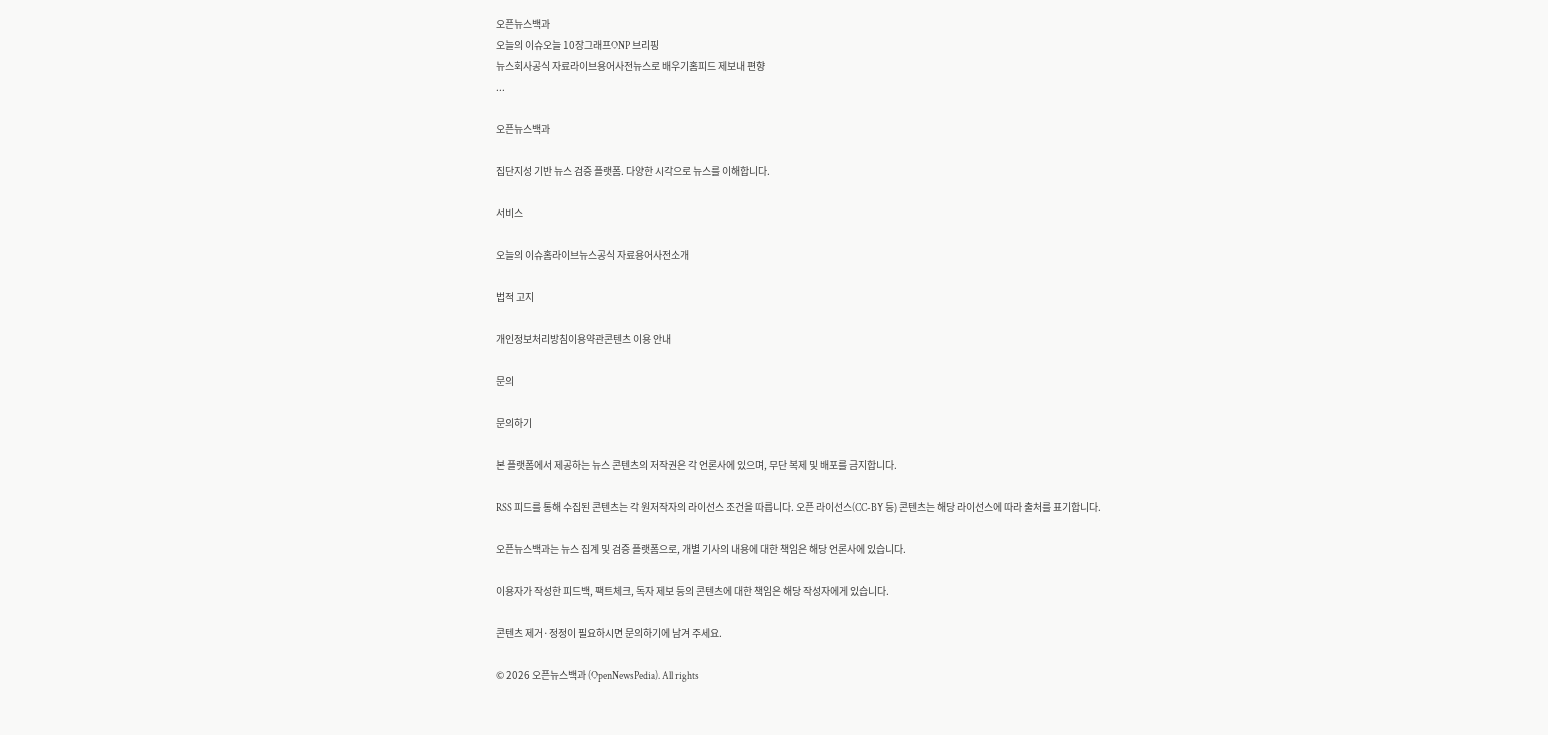오픈뉴스백과
오늘의 이슈오늘 10장그래프ONP 브리핑
뉴스회사공식 자료라이브용어사전뉴스로 배우기홈피드 제보내 편향
...

오픈뉴스백과

집단지성 기반 뉴스 검증 플랫폼. 다양한 시각으로 뉴스를 이해합니다.

서비스

오늘의 이슈홈라이브뉴스공식 자료용어사전소개

법적 고지

개인정보처리방침이용약관콘텐츠 이용 안내

문의

문의하기

본 플랫폼에서 제공하는 뉴스 콘텐츠의 저작권은 각 언론사에 있으며, 무단 복제 및 배포를 금지합니다.

RSS 피드를 통해 수집된 콘텐츠는 각 원저작자의 라이선스 조건을 따릅니다. 오픈 라이선스(CC-BY 등) 콘텐츠는 해당 라이선스에 따라 출처를 표기합니다.

오픈뉴스백과는 뉴스 집계 및 검증 플랫폼으로, 개별 기사의 내용에 대한 책임은 해당 언론사에 있습니다.

이용자가 작성한 피드백, 팩트체크, 독자 제보 등의 콘텐츠에 대한 책임은 해당 작성자에게 있습니다.

콘텐츠 제거·정정이 필요하시면 문의하기에 남겨 주세요.

© 2026 오픈뉴스백과 (OpenNewsPedia). All rights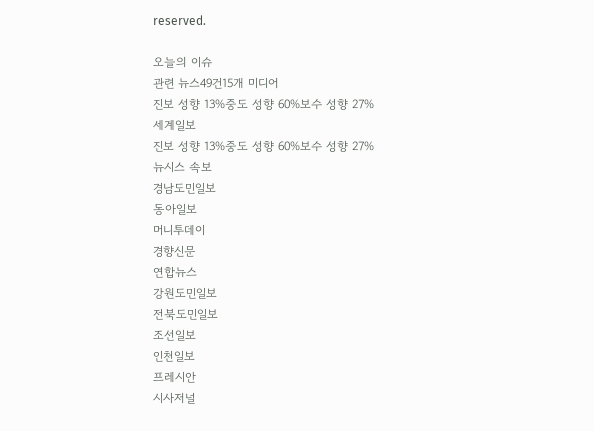reserved.

오늘의 이슈
관련 뉴스49건15개 미디어
진보 성향 13%중도 성향 60%보수 성향 27%
세계일보
진보 성향 13%중도 성향 60%보수 성향 27%
뉴시스 속보
경남도민일보
동아일보
머니투데이
경향신문
연합뉴스
강원도민일보
전북도민일보
조선일보
인천일보
프레시안
시사저널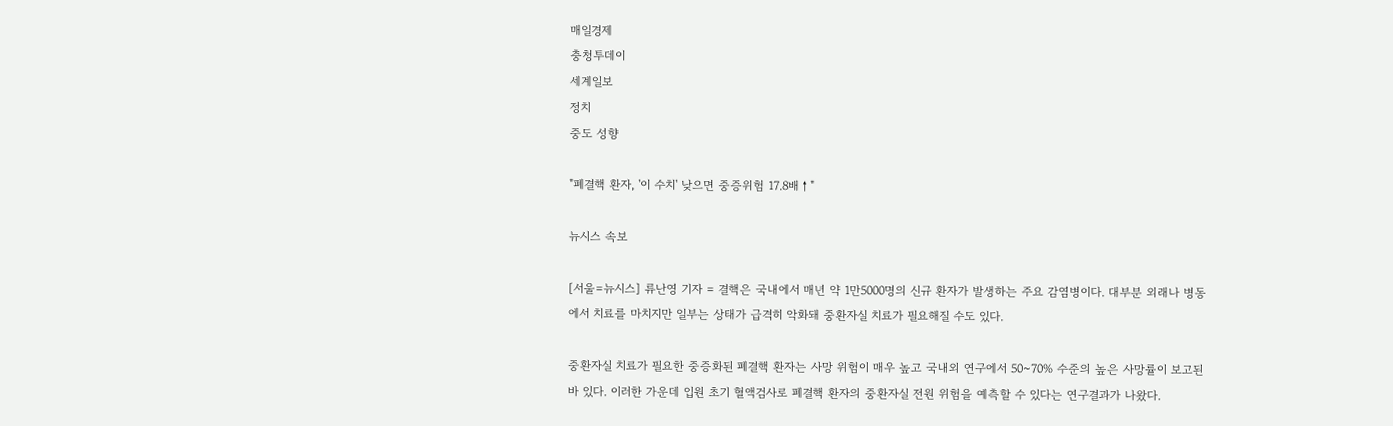매일경제
충청투데이
세계일보
정치
중도 성향

"폐결핵 환자, '이 수치' 낮으면 중증위험 17.8배↑"

뉴시스 속보

[서울=뉴시스] 류난영 기자 = 결핵은 국내에서 매년 약 1만5000명의 신규 환자가 발생하는 주요 감염병이다. 대부분 외래나 병동에서 치료를 마치지만 일부는 상태가 급격히 악화돼 중환자실 치료가 필요해질 수도 있다.

중환자실 치료가 필요한 중증화된 폐결핵 환자는 사망 위험이 매우 높고 국내외 연구에서 50~70% 수준의 높은 사망률이 보고된 바 있다. 이러한 가운데 입원 초기 혈액검사로 폐결핵 환자의 중환자실 전원 위험을 예측할 수 있다는 연구결과가 나왔다.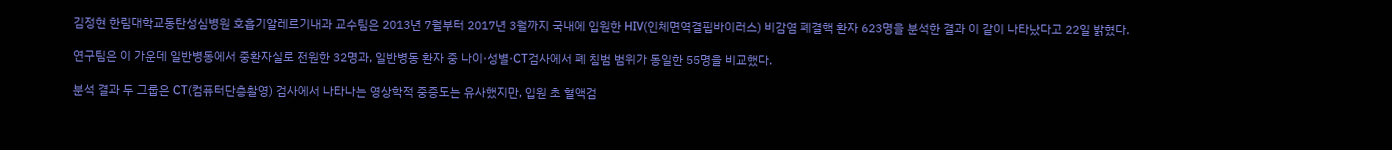김정현 한림대학교동탄성심병원 호흡기알레르기내과 교수팀은 2013년 7월부터 2017년 3월까지 국내에 입원한 HIV(인체면역결핍바이러스) 비감염 폐결핵 환자 623명을 분석한 결과 이 같이 나타났다고 22일 밝혔다.

연구팀은 이 가운데 일반병동에서 중환자실로 전원한 32명과, 일반병동 환자 중 나이·성별·CT검사에서 폐 침범 범위가 동일한 55명을 비교했다.

분석 결과 두 그룹은 CT(컴퓨터단층촬영) 검사에서 나타나는 영상학적 중증도는 유사했지만, 입원 초 혈액검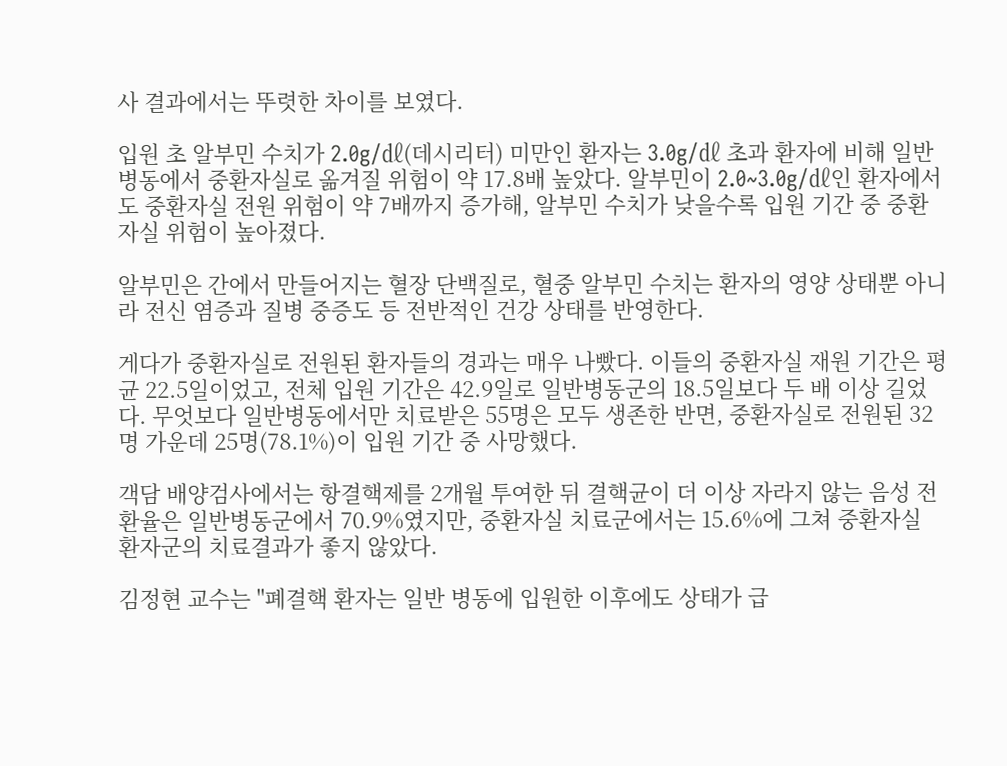사 결과에서는 뚜렷한 차이를 보였다.

입원 초 알부민 수치가 2.0g/㎗(데시리터) 미만인 환자는 3.0g/㎗ 초과 환자에 비해 일반병동에서 중환자실로 옮겨질 위험이 약 17.8배 높았다. 알부민이 2.0~3.0g/㎗인 환자에서도 중환자실 전원 위험이 약 7배까지 증가해, 알부민 수치가 낮을수록 입원 기간 중 중환자실 위험이 높아졌다.

알부민은 간에서 만들어지는 혈장 단백질로, 혈중 알부민 수치는 환자의 영양 상태뿐 아니라 전신 염증과 질병 중증도 등 전반적인 건강 상태를 반영한다.

게다가 중환자실로 전원된 환자들의 경과는 매우 나빴다. 이들의 중환자실 재원 기간은 평균 22.5일이었고, 전체 입원 기간은 42.9일로 일반병동군의 18.5일보다 두 배 이상 길었다. 무엇보다 일반병동에서만 치료받은 55명은 모두 생존한 반면, 중환자실로 전원된 32명 가운데 25명(78.1%)이 입원 기간 중 사망했다.

객담 배양검사에서는 항결핵제를 2개월 투여한 뒤 결핵균이 더 이상 자라지 않는 음성 전환율은 일반병동군에서 70.9%였지만, 중환자실 치료군에서는 15.6%에 그쳐 중환자실 환자군의 치료결과가 좋지 않았다.

김정현 교수는 "폐결핵 환자는 일반 병동에 입원한 이후에도 상태가 급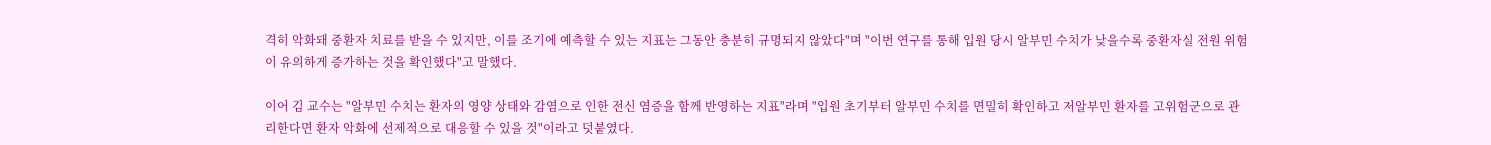격히 악화돼 중환자 치료를 받을 수 있지만, 이를 조기에 예측할 수 있는 지표는 그동안 충분히 규명되지 않았다"며 "이번 연구를 통해 입원 당시 알부민 수치가 낮을수록 중환자실 전원 위험이 유의하게 증가하는 것을 확인했다"고 말했다.

이어 김 교수는 "알부민 수치는 환자의 영양 상태와 감염으로 인한 전신 염증을 함께 반영하는 지표"라며 "입원 초기부터 알부민 수치를 면밀히 확인하고 저알부민 환자를 고위험군으로 관리한다면 환자 악화에 선제적으로 대응할 수 있을 것"이라고 덧붙였다.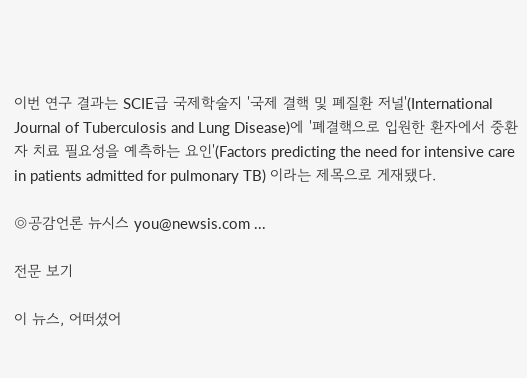이번 연구 결과는 SCIE급 국제학술지 '국제 결핵 및 폐질환 저널'(International Journal of Tuberculosis and Lung Disease)에 '폐결핵으로 입원한 환자에서 중환자 치료 필요성을 예측하는 요인'(Factors predicting the need for intensive care in patients admitted for pulmonary TB) 이라는 제목으로 게재됐다.

◎공감언론 뉴시스 you@newsis.com ...

전문 보기

이 뉴스, 어떠셨어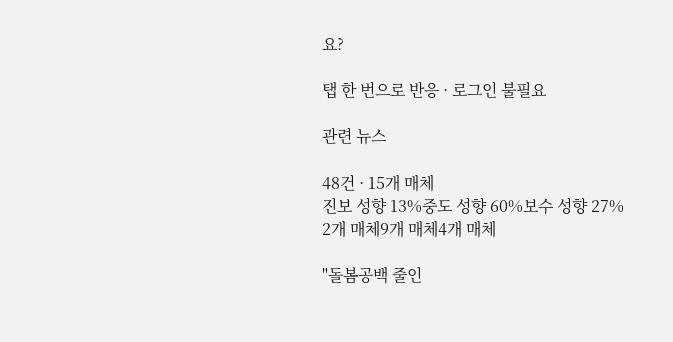요?

탭 한 번으로 반응 · 로그인 불필요

관련 뉴스

48건 · 15개 매체
진보 성향 13%중도 성향 60%보수 성향 27%
2개 매체9개 매체4개 매체

"돌봄공백 줄인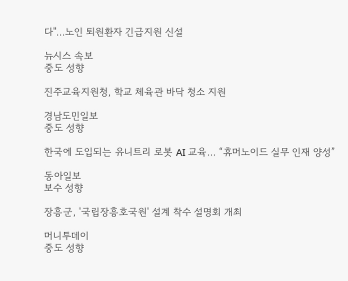다"…노인 퇴원환자 긴급지원 신설

뉴시스 속보
중도 성향

진주교육지원청, 학교 체육관 바닥 청소 지원

경남도민일보
중도 성향

한국에 도입되는 유니트리 로봇 AI 교육… “휴머노이드 실무 인재 양성”

동아일보
보수 성향

장흥군, '국립장흥호국원' 설계 착수 설명회 개최

머니투데이
중도 성향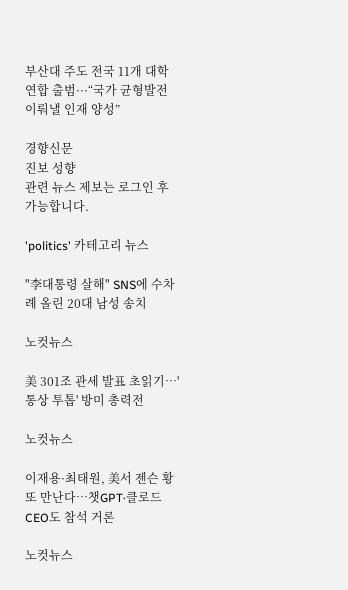부산대 주도 전국 11개 대학 연합 출범···“국가 균형발전 이뤄낼 인재 양성”

경향신문
진보 성향
관련 뉴스 제보는 로그인 후 가능합니다.

'politics' 카테고리 뉴스

"李대통령 살해" SNS에 수차례 올린 20대 남성 송치

노컷뉴스

美 301조 관세 발표 초읽기…'통상 투톱' 방미 총력전

노컷뉴스

이재용·최태원, 美서 젠슨 황 또 만난다…챗GPT·클로드 CEO도 참석 거론

노컷뉴스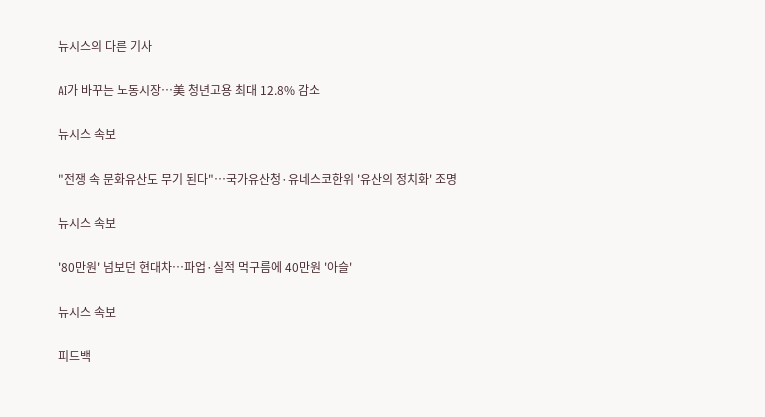뉴시스의 다른 기사

AI가 바꾸는 노동시장…美 청년고용 최대 12.8% 감소

뉴시스 속보

"전쟁 속 문화유산도 무기 된다"…국가유산청·유네스코한위 '유산의 정치화' 조명

뉴시스 속보

'80만원' 넘보던 현대차…파업·실적 먹구름에 40만원 '아슬'

뉴시스 속보

피드백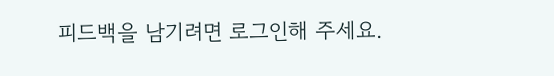피드백을 남기려면 로그인해 주세요.